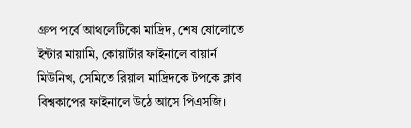গ্রুপ পর্বে আথলেটিকো মাদ্রিদ, শেষ ষোলোতে ইন্টার মায়ামি, কোয়ার্টার ফাইনালে বায়ার্ন মিউনিখ, সেমিতে রিয়াল মাদ্রিদকে টপকে ক্লাব বিশ্বকাপের ফাইনালে উঠে আসে পিএসজি।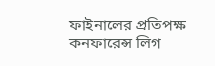ফাইনালের প্রতিপক্ষ কনফারেন্স লিগ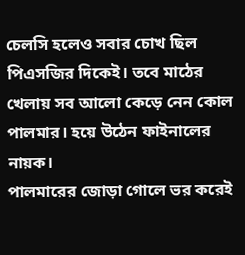চেলসি হলেও সবার চোখ ছিল পিএসজির দিকেই। তবে মাঠের খেলায় সব আলো কেড়ে নেন কোল পালমার। হয়ে উঠেন ফাইনালের নায়ক।
পালমারের জোড়া গোলে ভর করেই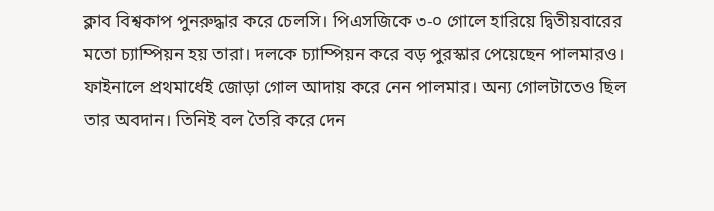ক্লাব বিশ্বকাপ পুনরুদ্ধার করে চেলসি। পিএসজিকে ৩-০ গোলে হারিয়ে দ্বিতীয়বারের মতো চ্যাম্পিয়ন হয় তারা। দলকে চ্যাম্পিয়ন করে বড় পুরস্কার পেয়েছেন পালমারও।
ফাইনালে প্রথমার্ধেই জোড়া গোল আদায় করে নেন পালমার। অন্য গোলটাতেও ছিল তার অবদান। তিনিই বল তৈরি করে দেন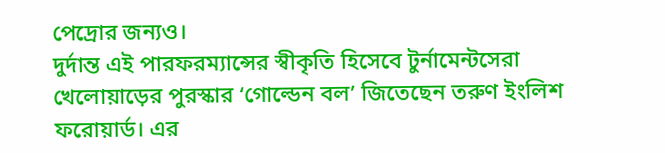পেদ্রোর জন্যও।
দুর্দান্ত এই পারফরম্যান্সের স্বীকৃতি হিসেবে টুর্নামেন্টসেরা খেলোয়াড়ের পুরস্কার ‘গোল্ডেন বল’ জিতেছেন তরুণ ইংলিশ ফরোয়ার্ড। এর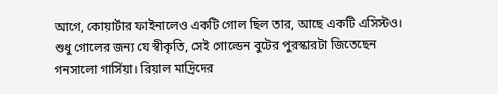আগে, কোয়ার্টার ফাইনালেও একটি গোল ছিল তার, আছে একটি এসিস্টও।
শুধু গোলের জন্য যে স্বীকৃতি, সেই গোল্ডেন বুটের পুরস্কারটা জিতেছেন গনসালো গার্সিয়া। রিয়াল মাদ্রিদের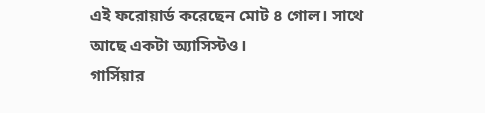এই ফরোয়ার্ড করেছেন মোট ৪ গোল। সাথে আছে একটা অ্যাসিস্টও।
গার্সিয়ার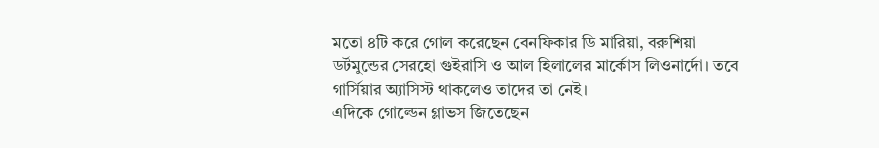মতো ৪টি করে গোল করেছেন বেনফিকার ডি মারিয়া, বরুশিয়া ডর্টমুন্ডের সেরহো গুইরাসি ও আল হিলালের মার্কোস লিওনার্দো। তবে গার্সিয়ার অ্যাসিস্ট থাকলেও তাদের তা নেই।
এদিকে গোল্ডেন গ্লাভস জিতেছেন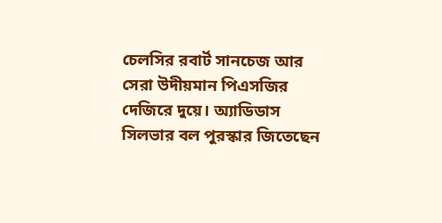চেলসির রবার্ট সানচেজ আর সেরা উদীয়মান পিএসজির দেজিরে দুয়ে। অ্যাডিডাস সিলভার বল পুরস্কার জিতেছেন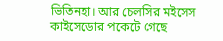ভিতিনহা। আর চেলসির মইসেস কাইসেডোর পকেটে গেছে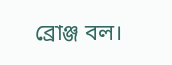ব্রোঞ্জ বল।